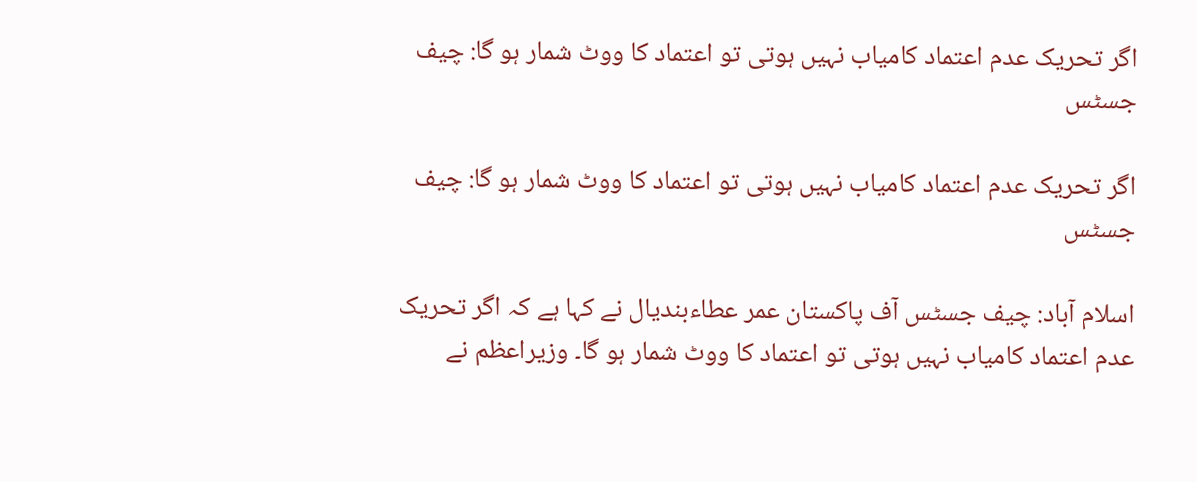اگر تحریک عدم اعتماد کامیاب نہیں ہوتی تو اعتماد کا ووٹ شمار ہو گا: چیف جسٹس

اگر تحریک عدم اعتماد کامیاب نہیں ہوتی تو اعتماد کا ووٹ شمار ہو گا: چیف جسٹس

اسلام آباد: چیف جسٹس آف پاکستان عمر عطاءبندیال نے کہا ہے کہ اگر تحریک عدم اعتماد کامیاب نہیں ہوتی تو اعتماد کا ووٹ شمار ہو گا۔ وزیراعظم نے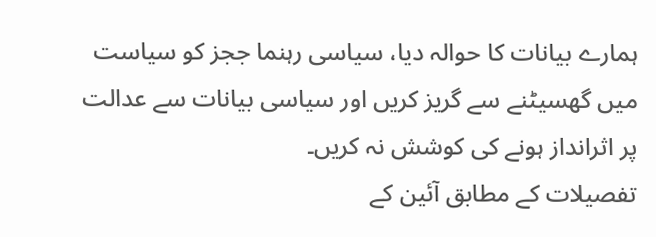ہمارے بیانات کا حوالہ دیا، سیاسی رہنما ججز کو سیاست میں گھسیٹنے سے گریز کریں اور سیاسی بیانات سے عدالت پر اثرانداز ہونے کی کوشش نہ کریں۔
تفصیلات کے مطابق آئین کے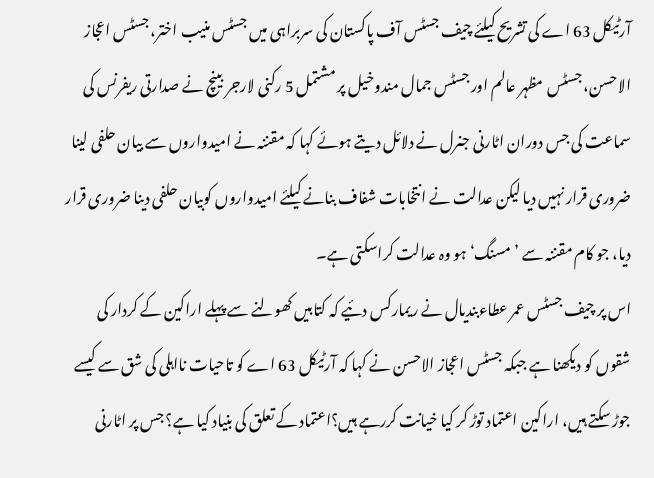آرٹیکل 63 اے کی تشریح کیلئے چیف جسٹس آف پاکستان کی سربراہی میں جسٹس منیب اختر، جسٹس اعجاز الاحسن، جسٹس مظہر عالم اور جسٹس جمال مندوخیل پر مشتمل 5 رکنی لارجر بینچ نے صدارتی ریفرنس کی سماعت کی جس دوران اٹارنی جنرل نے دلائل دیتے ہوئے کہا کہ مقننہ نے امیدواروں سے بیان حلفی لینا ضروری قرار نہیں دیا لیکن عدالت نے انتخابات شفاف بنانے کیلئے امیدواروں کوبیان حلفی دینا ضروری قرار دیا، جو کام مقننہ سے ’مسنگ‘ ہو وہ عدالت کراسکتی ہے۔
اس پر چیف جسٹس عمر عطاءبندیال نے ریمارکس دئیے کہ کتابیں کھولنے سے پہلے اراکین کے کردار کی شقوں کو دیکھنا ہے جبکہ جسٹس اعجاز الاحسن نے کہا کہ آرٹیکل 63 اے کو تاحیات نااہلی کی شق سے کیسے جوڑ سکتے ہیں، اراکین اعتماد توڑ کر کیا خیانت کررہے ہیں؟اعتماد کے تعلق کی بنیاد کیا ہے؟ جس پر اٹارنی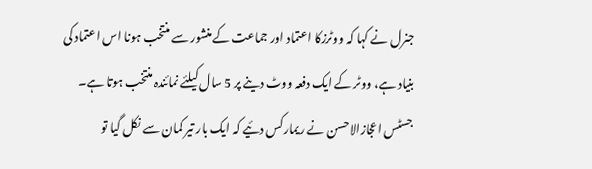جنرل نے کہا کہ ووٹرزکا اعتماد اور جماعت کے منشور سے منتخب ہونا اس اعتماد کی بنیاد ہے، ووٹر کے ایک دفعہ ووٹ دینے پر 5 سال کیلئے نمائندہ منتخب ہوتا ہے۔
جسٹس اعجازالاحسن نے ریمارکس دئیے کہ ایک بار تیر کمان سے نکل گیا تو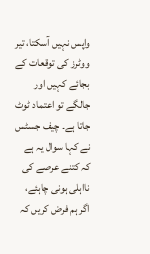واپس نہیں آسکتا، تیر ووٹرز کی توقعات کے بجائے کہیں اور جالگے تو اعتماد ٹوٹ جاتا ہے۔ چیف جسٹس نے کہا سوال یہ ہے کہ کتنے عرصے کی نااہلی ہونی چاہئے، اگر ہم فرض کریں کہ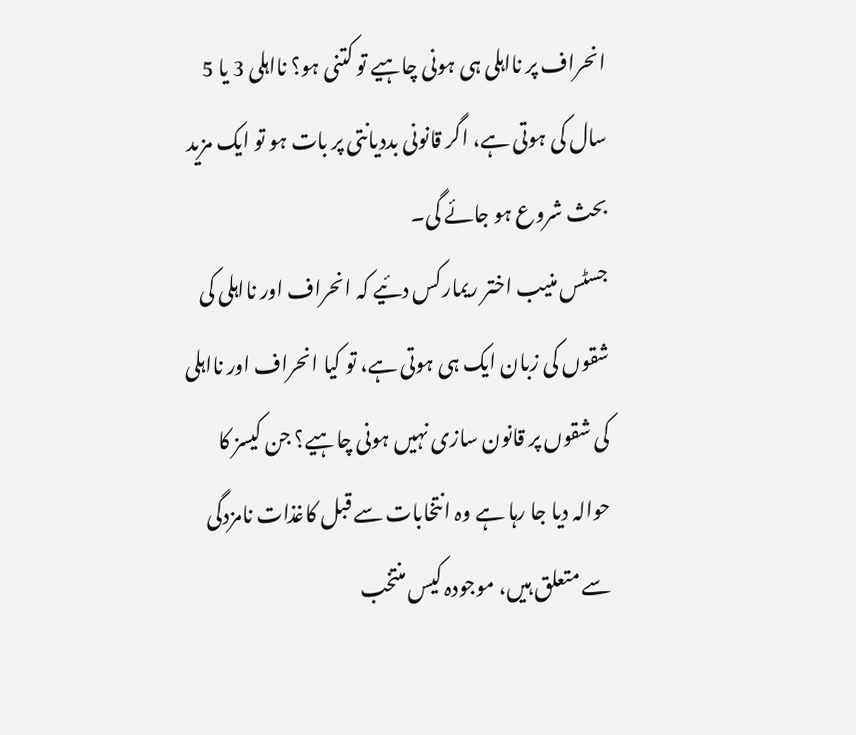انحراف پر نااہلی ہی ہونی چاہیے تو کتنی ہو؟ نااہلی 3 یا 5 سال کی ہوتی ہے، اگر قانونی بددیانتی پر بات ہو تو ایک مزید بحث شروع ہو جائے گی۔
جسٹس منیب اختر ریمارکس دئیے کہ انحراف اور نااہلی کی شقوں کی زبان ایک ہی ہوتی ہے، تو کیا انحراف اور نااہلی کی شقوں پر قانون سازی نہیں ہونی چاہیے؟ جن کیسز کا حوالہ دیا جا رہا ہے وہ انتخابات سے قبل کاغذات نامزدگی سے متعلق ہیں، موجودہ کیس منتخب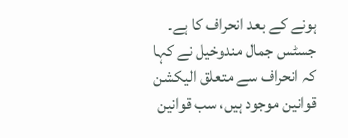ہونے کے بعد انحراف کا ہے۔
جسٹس جمال مندوخیل نے کہا کہ انحراف سے متعلق الیکشن قوانین موجود ہیں، سب قوانین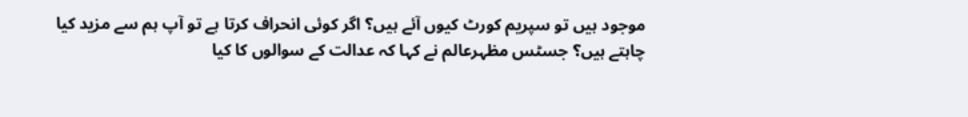موجود ہیں تو سپریم کورٹ کیوں آئے ہیں؟ اگر کوئی انحراف کرتا ہے تو آپ ہم سے مزید کیا چاہتے ہیں؟ جسٹس مظہرعالم نے کہا کہ عدالت کے سوالوں کا کیا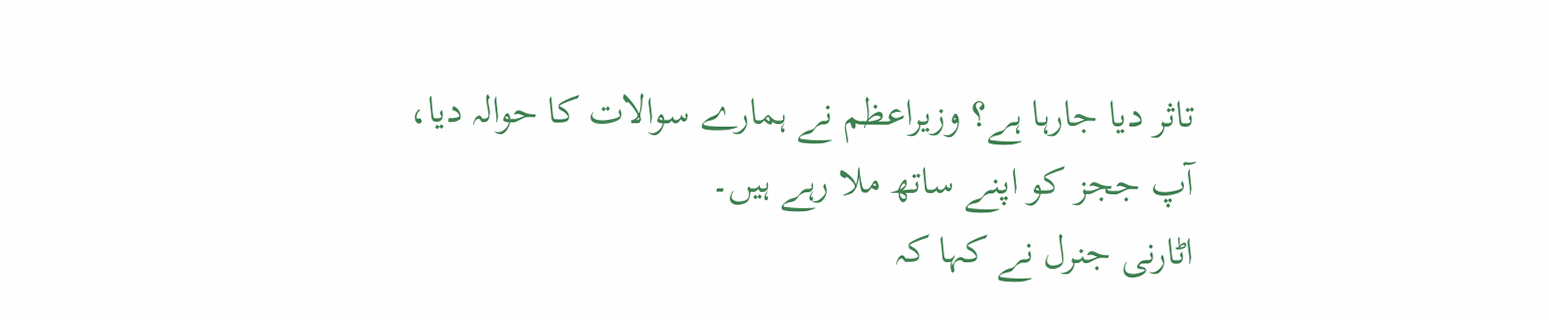تاثر دیا جارہا ہے؟ وزیراعظم نے ہمارے سوالات کا حوالہ دیا، آپ ججز کو اپنے ساتھ ملا رہے ہیں۔
اٹارنی جنرل نے کہا کہ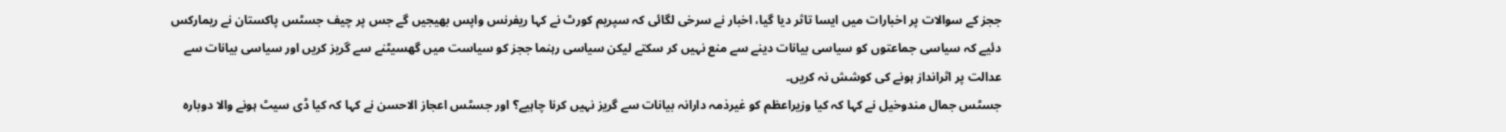ججز کے سوالات پر اخبارات میں ایسا تاثر دیا گیا، اخبار نے سرخی لگائی کہ سپریم کورٹ نے کہا ریفرنس واپس بھیجیں گے جس پر چیف جسٹس پاکستان نے ریمارکس دئیے کہ سیاسی جماعتوں کو سیاسی بیانات دینے سے منع نہیں کر سکتے لیکن سیاسی رہنما ججز کو سیاست میں گھسیٹنے سے گریز کریں اور سیاسی بیانات سے عدالت پر اثرانداز ہونے کی کوشش نہ کریں۔
جسٹس جمال مندوخیل نے کہا کہ کیا وزیراعظم کو غیرذمہ دارانہ بیانات سے گریز نہیں کرنا چاہیے؟ اور جسٹس اعجاز الاحسن نے کہا کہ کیا ڈی سیٹ ہونے والا دوبارہ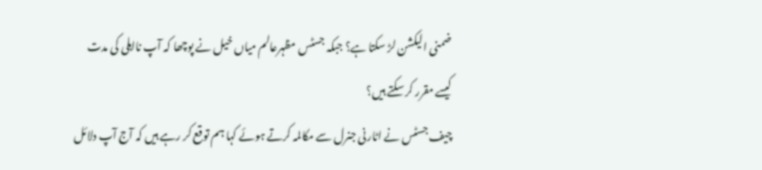ضمنی الیکشن لڑ سکتا ہے؟ جبکہ جسٹس مظہرعالم میاں خیل نے پوچھا کہ آپ نااہلی کی مدت کیسے مقرر کر سکتے ہیں؟
چیف جسٹس نے اٹارنی جنرل سے مکالمہ کرتے ہوئے کہا ہم توقع کر رہے ہیں کہ آج آپ دلائل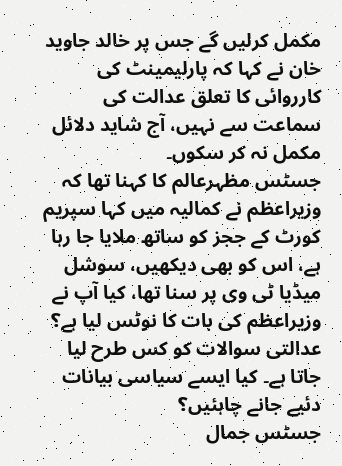مکمل کرلیں گے جس پر خالد جاوید خان نے کہا کہ پارلیمینٹ کی کارروائی کا تعلق عدالت کی سماعت سے نہیں، آج شاید دلائل مکمل نہ کر سکوں۔
جسٹس مظہرعالم کا کہنا تھا کہ وزیراعظم نے کمالیہ میں کہا سپریم کورٹ کے ججز کو ساتھ ملایا جا رہا ہے، اس کو بھی دیکھیں، سوشل میڈیا ٹی وی پر سنا تھا، کیا آپ نے وزیراعظم کی بات کا نوٹس لیا ہے؟ عدالتی سوالات کو کس طرح لیا جاتا ہے۔ کیا ایسے سیاسی بیانات دئیے جانے چاہئیں؟
جسٹس جمال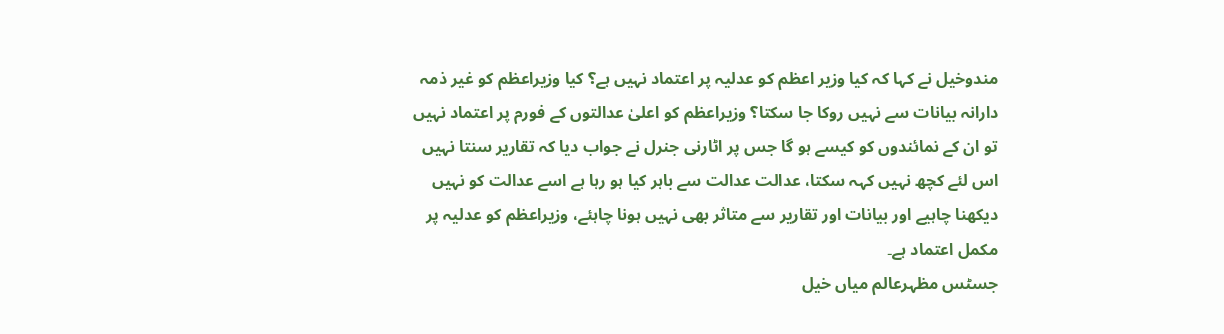مندوخیل نے کہا کہ کیا وزیر اعظم کو عدلیہ پر اعتماد نہیں ہے؟ کیا وزیراعظم کو غیر ذمہ دارانہ بیانات سے نہیں روکا جا سکتا؟ وزیراعظم کو اعلیٰ عدالتوں کے فورم پر اعتماد نہیں تو ان کے نمائندوں کو کیسے ہو گا جس پر اٹارنی جنرل نے جواب دیا کہ تقاریر سنتا نہیں اس لئے کچھ نہیں کہہ سکتا، عدالت عدالت سے باہر کیا ہو رہا ہے اسے عدالت کو نہیں دیکھنا چاہیے اور بیانات اور تقاریر سے متاثر بھی نہیں ہونا چاہئے، وزیراعظم کو عدلیہ پر مکمل اعتماد ہے۔
جسٹس مظہرعالم میاں خیل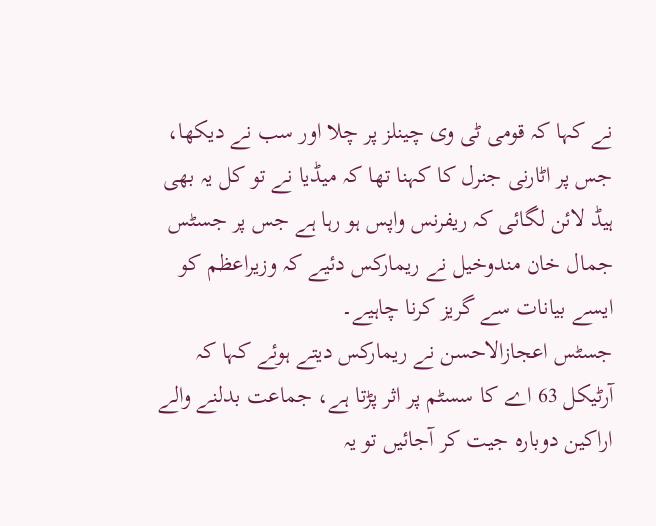نے کہا کہ قومی ٹی وی چینلز پر چلا اور سب نے دیکھا، جس پر اٹارنی جنرل کا کہنا تھا کہ میڈیا نے تو کل یہ بھی ہیڈ لائن لگائی کہ ریفرنس واپس ہو رہا ہے جس پر جسٹس جمال خان مندوخیل نے ریمارکس دئیے کہ وزیراعظم کو ایسے بیانات سے گریز کرنا چاہیے۔
جسٹس اعجازالاحسن نے ریمارکس دیتے ہوئے کہا کہ آرٹیکل 63 اے کا سسٹم پر اثر پڑتا ہے، جماعت بدلنے والے اراکین دوبارہ جیت کر آجائیں تو یہ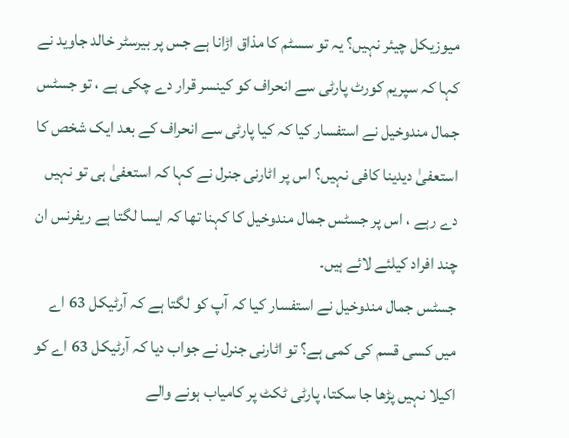میوزیکل چیئر نہیں؟ یہ تو سسٹم کا مذاق اڑانا ہے جس پر بیرسٹر خالد جاوید نے کہا کہ سپریم کورٹ پارٹی سے انحراف کو کینسر قرار دے چکی ہے ، تو جسٹس جمال مندوخیل نے استفسار کیا کہ کیا پارٹی سے انحراف کے بعد ایک شخص کا استعفیٰ دیدینا کافی نہیں؟ اس پر اٹارنی جنرل نے کہا کہ استعفیٰ ہی تو نہیں دے رہے ، اس پر جسٹس جمال مندوخیل کا کہنا تھا کہ ایسا لگتا ہے ریفرنس ان چند افراد کیلئے لائے ہیں۔
جسٹس جمال مندوخیل نے استفسار کیا کہ آپ کو لگتا ہے کہ آرٹیکل 63 اے میں کسی قسم کی کمی ہے؟ تو اٹارنی جنرل نے جواب دیا کہ آرٹیکل 63 اے کو اکیلا نہیں پڑھا جا سکتا، پارٹی ٹکٹ پر کامیاب ہونے والے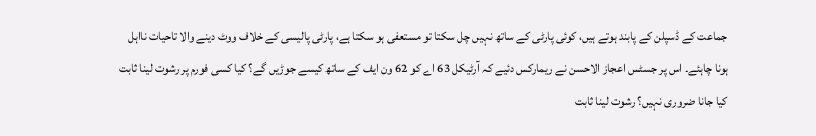جماعت کے ڈسپلن کے پابند ہوتے ہیں، کوئی پارٹی کے ساتھ نہیں چل سکتا تو مستعفی ہو سکتا ہے، پارٹی پالیسی کے خلاف ووٹ دینے والا تاحیات نااہل ہونا چاہئے۔ اس پر جسٹس اعجاز الاحسن نے ریمارکس دئیے کہ آرٹیکل 63 اے کو 62 ون ایف کے ساتھ کیسے جوڑیں گے؟ کیا کسی فورم پر رشوت لینا ثابت کیا جانا ضروری نہیں؟ رشوت لینا ثابت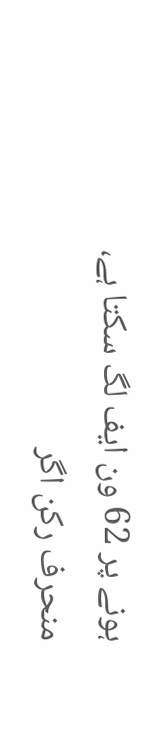ہونے پر 62 ون ایف لگ سکتا ہے، منحرف رکن اگر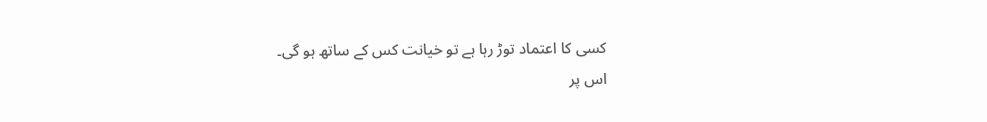کسی کا اعتماد توڑ رہا ہے تو خیانت کس کے ساتھ ہو گی۔
اس پر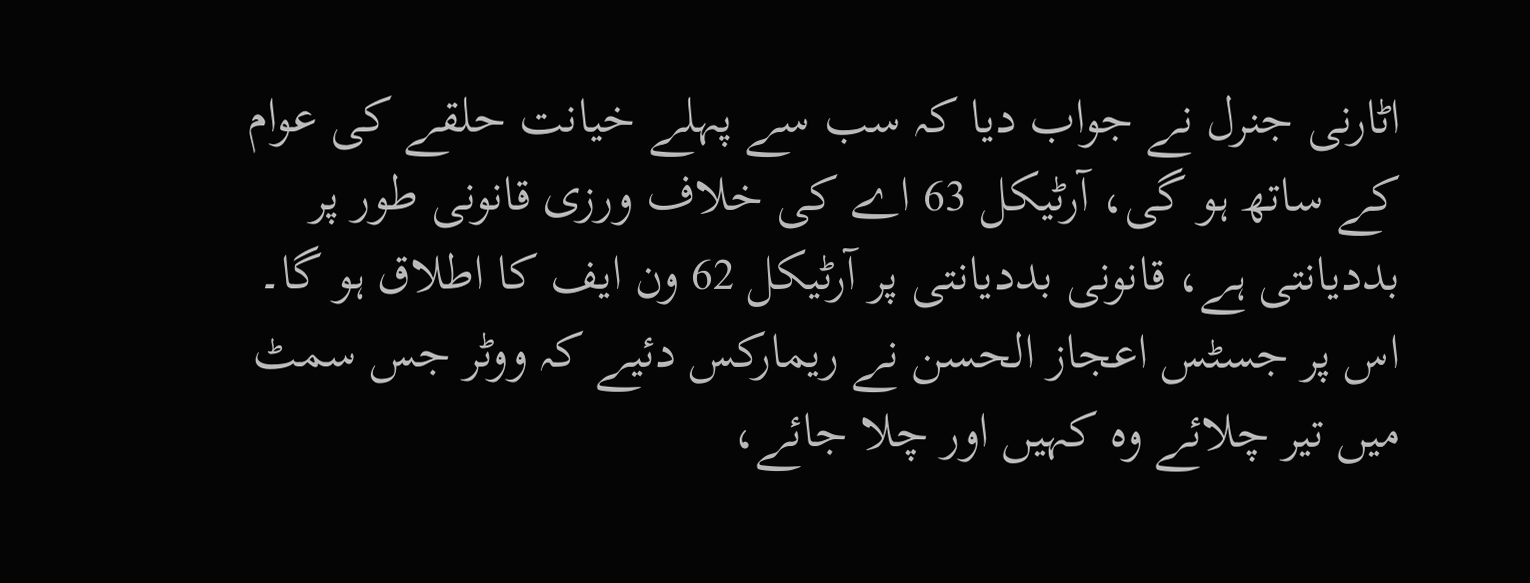اٹارنی جنرل نے جواب دیا کہ سب سے پہلے خیانت حلقے کی عوام کے ساتھ ہو گی، آرٹیکل 63 اے کی خلاف ورزی قانونی طور پر بددیانتی ہے، قانونی بددیانتی پر آرٹیکل 62 ون ایف کا اطلاق ہو گا۔ اس پر جسٹس اعجاز الحسن نے ریمارکس دئیے کہ ووٹر جس سمٹ میں تیر چلائے وہ کہیں اور چلا جائے،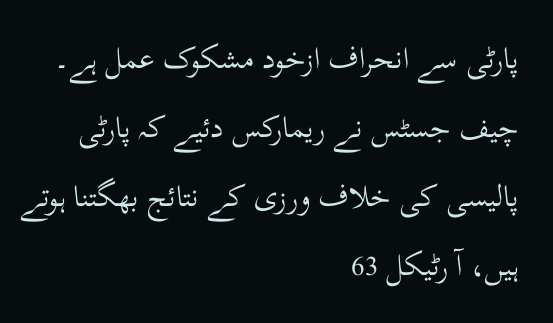پارٹی سے انحراف ازخود مشکوک عمل ہے۔
چیف جسٹس نے ریمارکس دئیے کہ پارٹی پالیسی کی خلاف ورزی کے نتائج بھگتنا ہوتے ہیں، آ رٹیکل 63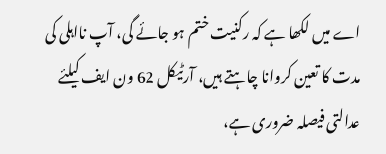اے میں لکھا ہے کہ رکنیت ختم ہو جائے گی، آپ نااہلی کی مدت کا تعین کروانا چاہتے ہیں، آرٹیکل 62 ون ایف کیلئے عدالتی فیصلہ ضروری ہے،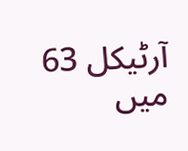آرٹیکل 63 میں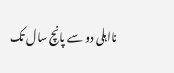نااہلی دو سے پانچ سال تک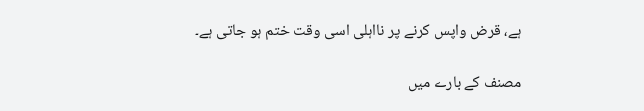ہے، قرض واپس کرنے پر نااہلی اسی وقت ختم ہو جاتی ہے۔

مصنف کے بارے میں